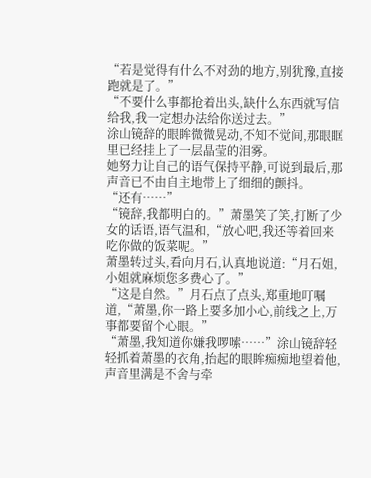“若是觉得有什么不对劲的地方,别犹豫,直接跑就是了。”
“不要什么事都抢着出头,缺什么东西就写信给我,我一定想办法给你送过去。”
涂山镜辞的眼眸微微晃动,不知不觉间,那眼眶里已经挂上了一层晶莹的泪雾。
她努力让自己的语气保持平静,可说到最后,那声音已不由自主地带上了细细的颤抖。
“还有……”
“镜辞,我都明白的。”萧墨笑了笑,打断了少女的话语,语气温和,“放心吧,我还等着回来吃你做的饭菜呢。”
萧墨转过头,看向月石,认真地说道:“月石姐,小姐就麻烦您多费心了。”
“这是自然。”月石点了点头,郑重地叮嘱道,“萧墨,你一路上要多加小心,前线之上,万事都要留个心眼。”
“萧墨,我知道你嫌我啰嗦……”涂山镜辞轻轻抓着萧墨的衣角,抬起的眼眸痴痴地望着他,声音里满是不舍与牵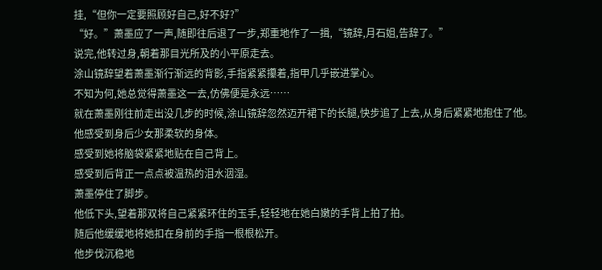挂,“但你一定要照顾好自己,好不好?”
“好。”萧墨应了一声,随即往后退了一步,郑重地作了一揖,“镜辞,月石姐,告辞了。”
说完,他转过身,朝着那目光所及的小平原走去。
涂山镜辞望着萧墨渐行渐远的背影,手指紧紧攥着,指甲几乎嵌进掌心。
不知为何,她总觉得萧墨这一去,仿佛便是永远……
就在萧墨刚往前走出没几步的时候,涂山镜辞忽然迈开裙下的长腿,快步追了上去,从身后紧紧地抱住了他。
他感受到身后少女那柔软的身体。
感受到她将脑袋紧紧地贴在自己背上。
感受到后背正一点点被温热的泪水洇湿。
萧墨停住了脚步。
他低下头,望着那双将自己紧紧环住的玉手,轻轻地在她白嫩的手背上拍了拍。
随后他缓缓地将她扣在身前的手指一根根松开。
他步伐沉稳地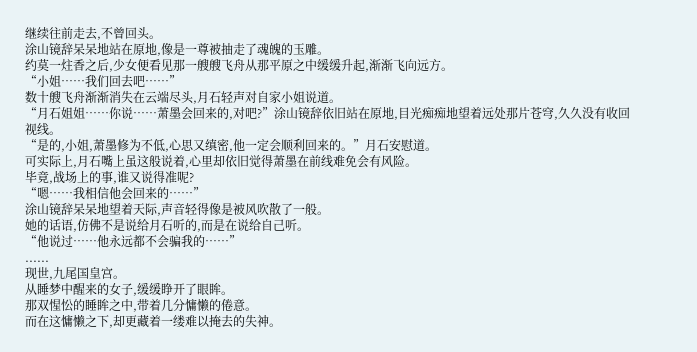继续往前走去,不曾回头。
涂山镜辞呆呆地站在原地,像是一尊被抽走了魂魄的玉雕。
约莫一炷香之后,少女便看见那一艘艘飞舟从那平原之中缓缓升起,渐渐飞向远方。
“小姐……我们回去吧……”
数十艘飞舟渐渐消失在云端尽头,月石轻声对自家小姐说道。
“月石姐姐……你说……萧墨会回来的,对吧?”涂山镜辞依旧站在原地,目光痴痴地望着远处那片苍穹,久久没有收回视线。
“是的,小姐,萧墨修为不低,心思又缜密,他一定会顺利回来的。”月石安慰道。
可实际上,月石嘴上虽这般说着,心里却依旧觉得萧墨在前线难免会有风险。
毕竟,战场上的事,谁又说得准呢?
“嗯……我相信他会回来的……”
涂山镜辞呆呆地望着天际,声音轻得像是被风吹散了一般。
她的话语,仿佛不是说给月石听的,而是在说给自己听。
“他说过……他永远都不会骗我的……”
......
现世,九尾国皇宫。
从睡梦中醒来的女子,缓缓睁开了眼眸。
那双惺忪的睡眸之中,带着几分慵懒的倦意。
而在这慵懒之下,却更藏着一缕难以掩去的失神。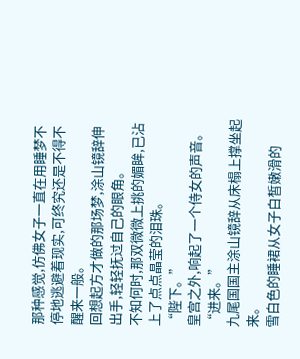那种感觉,仿佛女子一直在用睡梦不停地逃避着现实,可终究还是不得不醒来一般。
回想起方才做的那场梦,涂山镜辞伸出手,轻轻抚过自己的眼角。
不知何时,那双微微上挑的媚眸,已沾上了点点晶莹的泪珠。
“陛下。”
皇宫之外,响起了一个侍女的声音。
“进来。”
九尾国国主涂山镜辞从床榻上撑坐起来。
雪白色的睡裙从女子白皙嫩滑的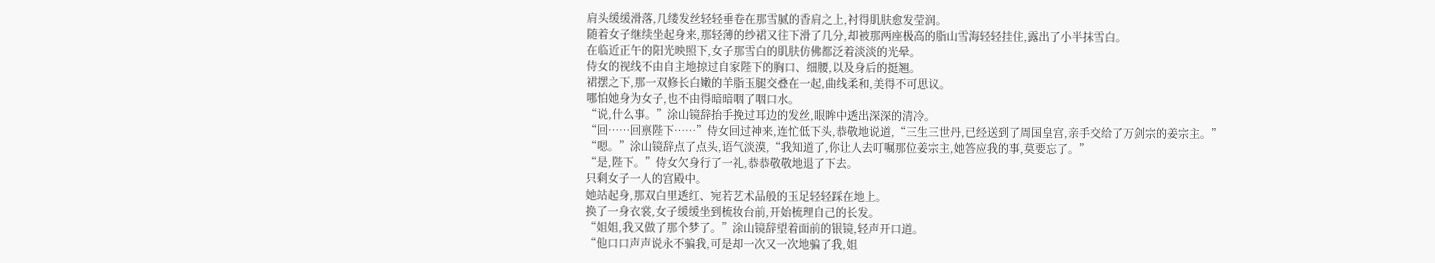肩头缓缓滑落,几缕发丝轻轻垂卷在那雪腻的香肩之上,衬得肌肤愈发莹润。
随着女子继续坐起身来,那轻薄的纱裙又往下滑了几分,却被那两座极高的脂山雪海轻轻挂住,露出了小半抹雪白。
在临近正午的阳光映照下,女子那雪白的肌肤仿佛都泛着淡淡的光晕。
侍女的视线不由自主地掠过自家陛下的胸口、细腰,以及身后的挺翘。
裙摆之下,那一双修长白嫩的羊脂玉腿交叠在一起,曲线柔和,美得不可思议。
哪怕她身为女子,也不由得暗暗咽了咽口水。
“说,什么事。”涂山镜辞抬手挽过耳边的发丝,眼眸中透出深深的清冷。
“回……回禀陛下……”侍女回过神来,连忙低下头,恭敬地说道,“三生三世丹,已经送到了周国皇宫,亲手交给了万剑宗的姜宗主。”
“嗯。”涂山镜辞点了点头,语气淡漠,“我知道了,你让人去叮嘱那位姜宗主,她答应我的事,莫要忘了。”
“是,陛下。”侍女欠身行了一礼,恭恭敬敬地退了下去。
只剩女子一人的宫殿中。
她站起身,那双白里透红、宛若艺术品般的玉足轻轻踩在地上。
换了一身衣裳,女子缓缓坐到梳妆台前,开始梳理自己的长发。
“姐姐,我又做了那个梦了。”涂山镜辞望着面前的银镜,轻声开口道。
“他口口声声说永不骗我,可是却一次又一次地骗了我,姐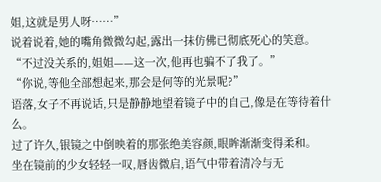姐,这就是男人呀……”
说着说着,她的嘴角微微勾起,露出一抹仿佛已彻底死心的笑意。
“不过没关系的,姐姐——这一次,他再也骗不了我了。”
“你说,等他全部想起来,那会是何等的光景呢?”
语落,女子不再说话,只是静静地望着镜子中的自己,像是在等待着什么。
过了许久,银镜之中倒映着的那张绝美容颜,眼眸渐渐变得柔和。
坐在镜前的少女轻轻一叹,唇齿微启,语气中带着清冷与无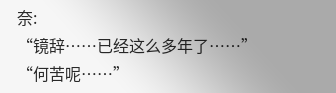奈:
“镜辞……已经这么多年了……”
“何苦呢……”